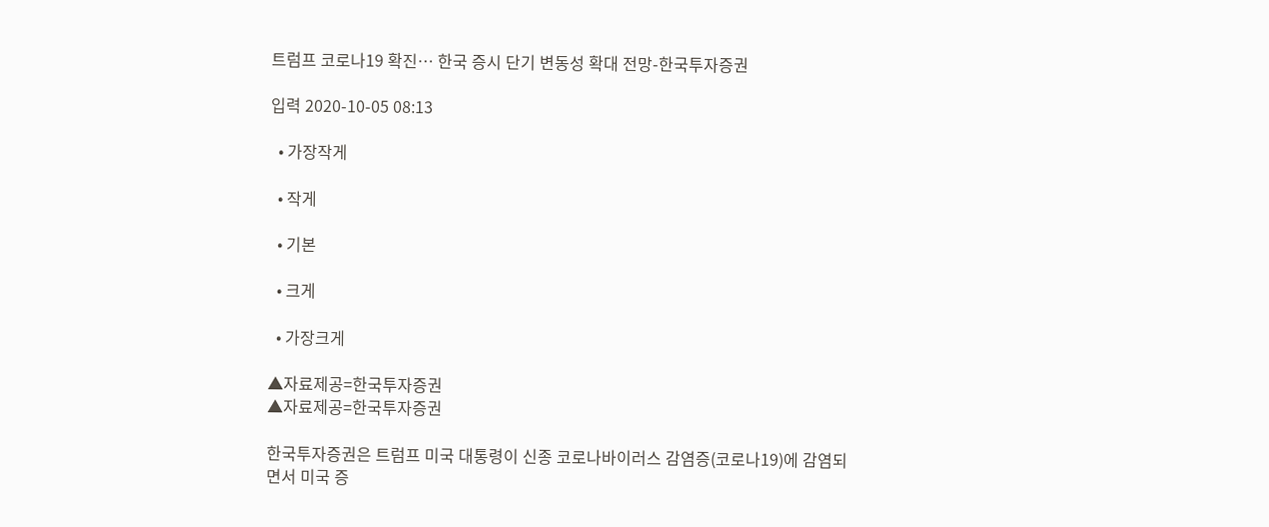트럼프 코로나19 확진… 한국 증시 단기 변동성 확대 전망-한국투자증권

입력 2020-10-05 08:13

  • 가장작게

  • 작게

  • 기본

  • 크게

  • 가장크게

▲자료제공=한국투자증권
▲자료제공=한국투자증권

한국투자증권은 트럼프 미국 대통령이 신종 코로나바이러스 감염증(코로나19)에 감염되면서 미국 증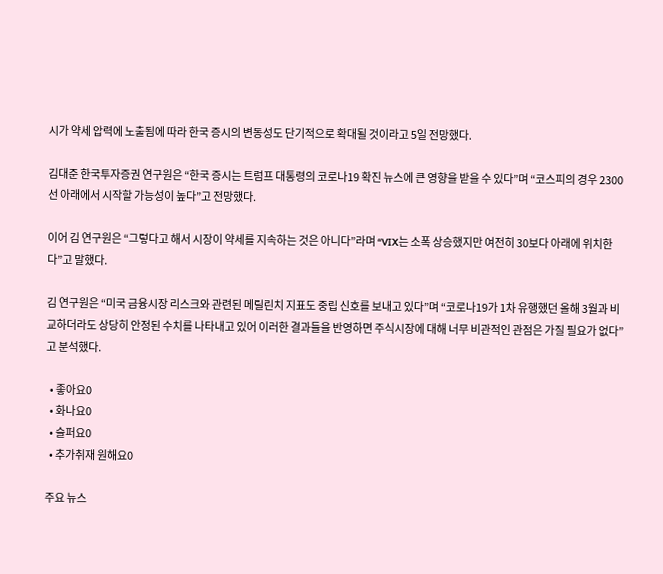시가 약세 압력에 노출됨에 따라 한국 증시의 변동성도 단기적으로 확대될 것이라고 5일 전망했다.

김대준 한국투자증권 연구원은 “한국 증시는 트럼프 대통령의 코로나19 확진 뉴스에 큰 영향을 받을 수 있다”며 “코스피의 경우 2300선 아래에서 시작할 가능성이 높다”고 전망했다.

이어 김 연구원은 “그렇다고 해서 시장이 약세를 지속하는 것은 아니다”라며 “VIX는 소폭 상승했지만 여전히 30보다 아래에 위치한다”고 말했다.

김 연구원은 “미국 금융시장 리스크와 관련된 메릴린치 지표도 중립 신호를 보내고 있다”며 “코로나19가 1차 유행했던 올해 3월과 비교하더라도 상당히 안정된 수치를 나타내고 있어 이러한 결과들을 반영하면 주식시장에 대해 너무 비관적인 관점은 가질 필요가 없다”고 분석했다.

  • 좋아요0
  • 화나요0
  • 슬퍼요0
  • 추가취재 원해요0

주요 뉴스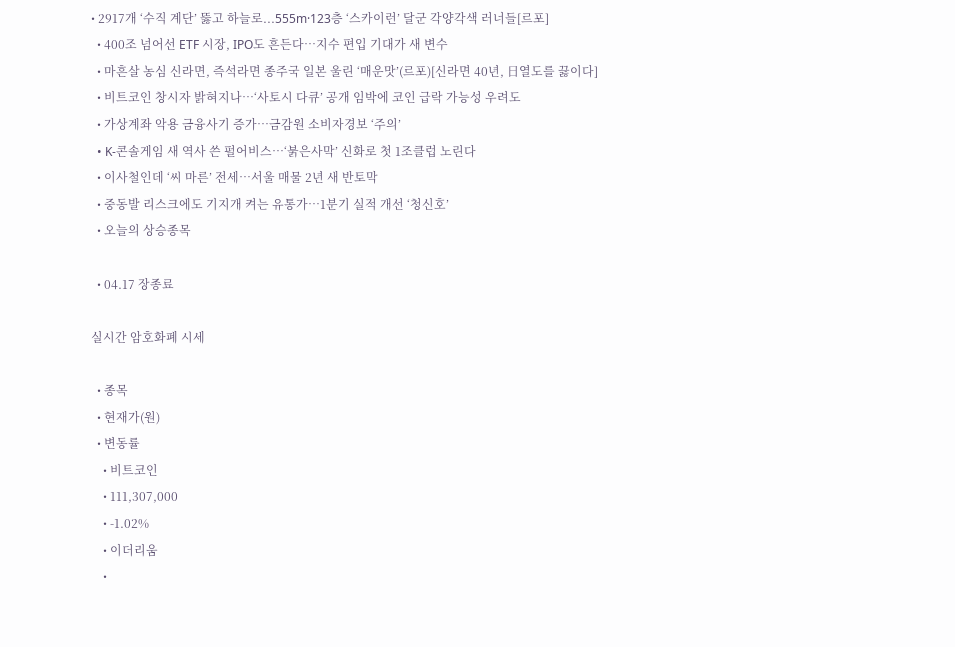• 2917개 ‘수직 계단’ 뚫고 하늘로...555m·123층 ‘스카이런’ 달군 각양각색 러너들[르포]
  • 400조 넘어선 ETF 시장, IPO도 흔든다…지수 편입 기대가 새 변수
  • 마흔살 농심 신라면, 즉석라면 종주국 일본 울린 ‘매운맛’(르포)[신라면 40년, 日열도를 끓이다]
  • 비트코인 창시자 밝혀지나…‘사토시 다큐’ 공개 임박에 코인 급락 가능성 우려도
  • 가상계좌 악용 금융사기 증가⋯금감원 소비자경보 ‘주의’
  • K-콘솔게임 새 역사 쓴 펄어비스…‘붉은사막’ 신화로 첫 1조클럽 노린다
  • 이사철인데 ‘씨 마른’ 전세…서울 매물 2년 새 반토막
  • 중동발 리스크에도 기지개 켜는 유통가…1분기 실적 개선 ‘청신호’
  • 오늘의 상승종목

  • 04.17 장종료

실시간 암호화폐 시세

  • 종목
  • 현재가(원)
  • 변동률
    • 비트코인
    • 111,307,000
    • -1.02%
    • 이더리움
    •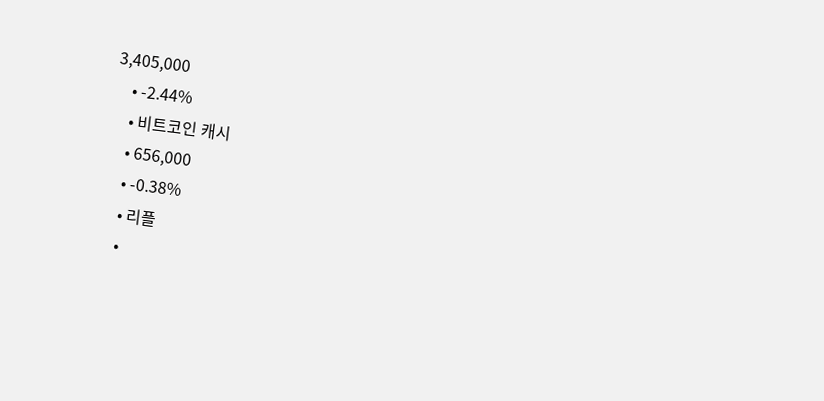3,405,000
    • -2.44%
    • 비트코인 캐시
    • 656,000
    • -0.38%
    • 리플
    •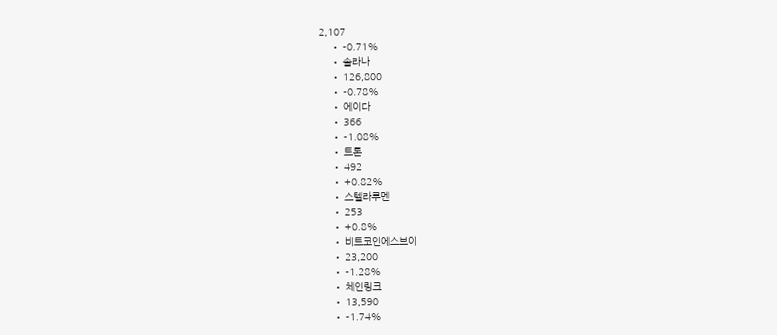2,107
    • -0.71%
    • 솔라나
    • 126,800
    • -0.78%
    • 에이다
    • 366
    • -1.08%
    • 트론
    • 492
    • +0.82%
    • 스텔라루멘
    • 253
    • +0.8%
    • 비트코인에스브이
    • 23,200
    • -1.28%
    • 체인링크
    • 13,590
    • -1.74%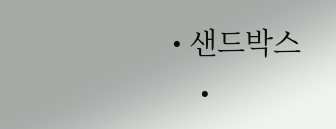• 샌드박스
    •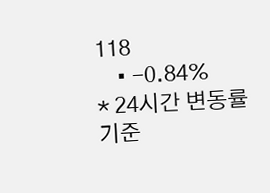118
    • -0.84%
* 24시간 변동률 기준